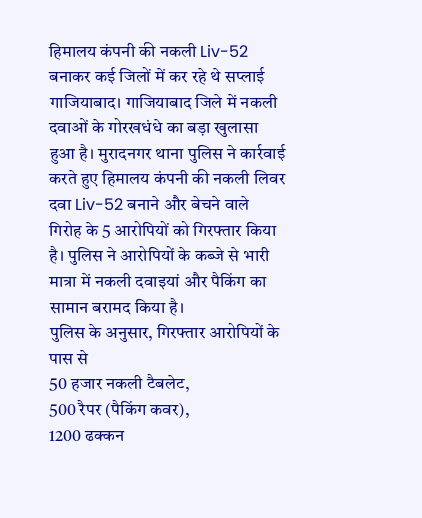हिमालय कंपनी की नकली Liv-52 बनाकर कई जिलों में कर रहे थे सप्लाई
गाजियाबाद। गाजियाबाद जिले में नकली दवाओं के गोरखधंधे का बड़ा खुलासा हुआ है। मुरादनगर थाना पुलिस ने कार्रवाई करते हुए हिमालय कंपनी की नकली लिवर दवा Liv-52 बनाने और बेचने वाले गिरोह के 5 आरोपियों को गिरफ्तार किया है। पुलिस ने आरोपियों के कब्जे से भारी मात्रा में नकली दवाइयां और पैकिंग का सामान बरामद किया है।
पुलिस के अनुसार, गिरफ्तार आरोपियों के पास से
50 हजार नकली टैबलेट,
500 रैपर (पैकिंग कवर),
1200 ढक्कन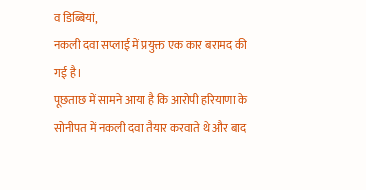व डिब्बियां,
नकली दवा सप्लाई में प्रयुक्त एक कार बरामद की गई है।
पूछताछ में सामने आया है कि आरोपी हरियाणा के सोनीपत में नकली दवा तैयार करवाते थे और बाद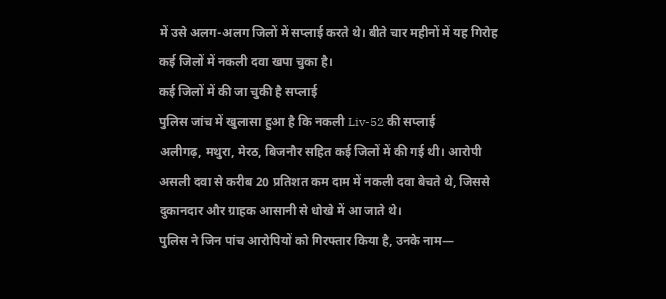में उसे अलग-अलग जिलों में सप्लाई करते थे। बीते चार महीनों में यह गिरोह कई जिलों में नकली दवा खपा चुका है।
कई जिलों में की जा चुकी है सप्लाई
पुलिस जांच में खुलासा हुआ है कि नकली Liv-52 की सप्लाई
अलीगढ़, मथुरा, मेरठ, बिजनौर सहित कई जिलों में की गई थी। आरोपी असली दवा से करीब 20 प्रतिशत कम दाम में नकली दवा बेचते थे, जिससे दुकानदार और ग्राहक आसानी से धोखे में आ जाते थे।
पुलिस ने जिन पांच आरोपियों को गिरफ्तार किया है, उनके नाम—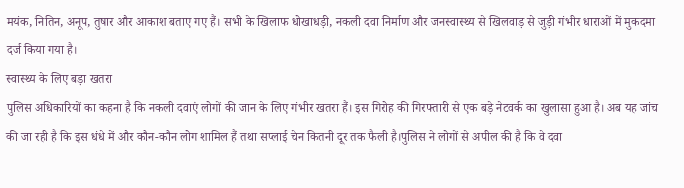मयंक, नितिन, अनूप, तुषार और आकाश बताए गए हैं। सभी के खिलाफ धोखाधड़ी, नकली दवा निर्माण और जनस्वास्थ्य से खिलवाड़ से जुड़ी गंभीर धाराओं में मुकदमा दर्ज किया गया है।
स्वास्थ्य के लिए बड़ा खतरा
पुलिस अधिकारियों का कहना है कि नकली दवाएं लोगों की जान के लिए गंभीर खतरा हैं। इस गिरोह की गिरफ्तारी से एक बड़े नेटवर्क का खुलासा हुआ है। अब यह जांच की जा रही है कि इस धंधे में और कौन-कौन लोग शामिल हैं तथा सप्लाई चेन कितनी दूर तक फैली है।पुलिस ने लोगों से अपील की है कि वे दवा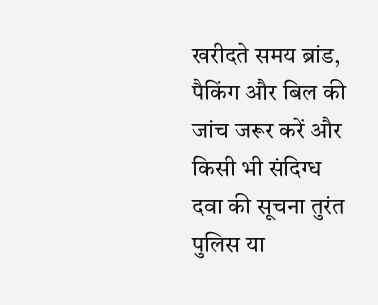खरीदते समय ब्रांड, पैकिंग और बिल की जांच जरूर करें और किसी भी संदिग्ध दवा की सूचना तुरंत पुलिस या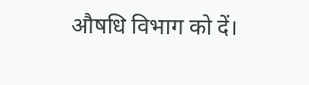औषधि विभाग को दें।